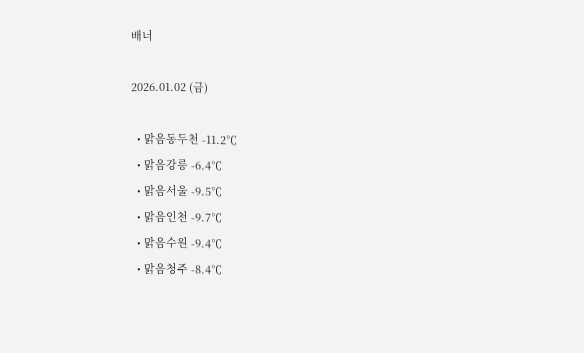배너

2026.01.02 (금)

  • 맑음동두천 -11.2℃
  • 맑음강릉 -6.4℃
  • 맑음서울 -9.5℃
  • 맑음인천 -9.7℃
  • 맑음수원 -9.4℃
  • 맑음청주 -8.4℃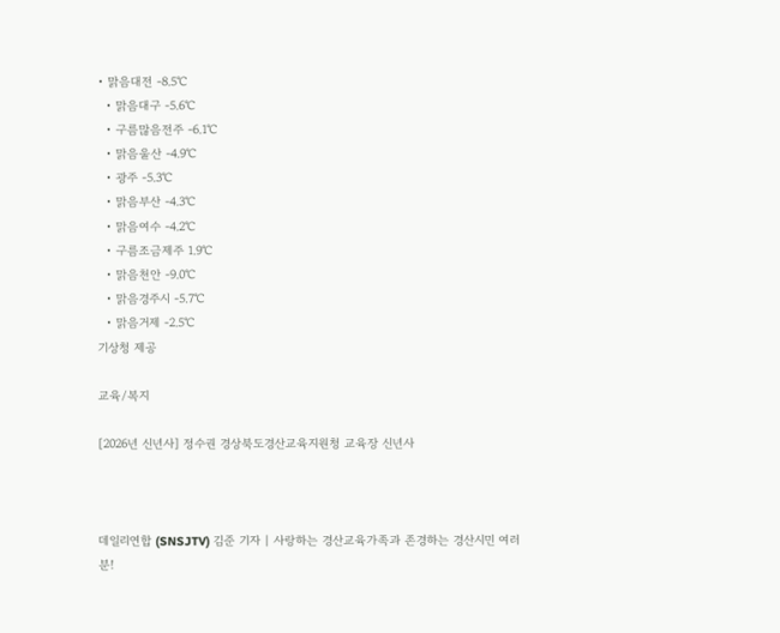• 맑음대전 -8.5℃
  • 맑음대구 -5.6℃
  • 구름많음전주 -6.1℃
  • 맑음울산 -4.9℃
  • 광주 -5.3℃
  • 맑음부산 -4.3℃
  • 맑음여수 -4.2℃
  • 구름조금제주 1.9℃
  • 맑음천안 -9.0℃
  • 맑음경주시 -5.7℃
  • 맑음거제 -2.5℃
기상청 제공

교육/복지

[2026년 신년사] 정수권 경상북도경산교육지원청 교육장 신년사



데일리연합 (SNSJTV) 김준 기자 | 사랑하는 경산교육가족과 존경하는 경산시민 여러분!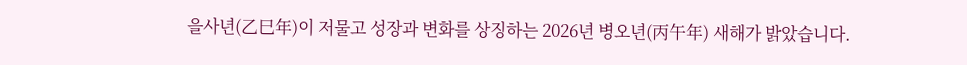을사년(乙巳年)이 저물고 성장과 변화를 상징하는 2026년 병오년(丙午年) 새해가 밝았습니다.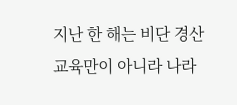지난 한 해는 비단 경산교육만이 아니라 나라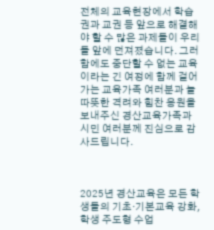전체의 교육현장에서 학습권과 교권 등 앞으로 해결해야 할 수 많은 과제들이 우리들 앞에 던져졌습니다. 그러함에도 중단할 수 없는 교육이라는 긴 여정에 함께 걸어가는 교육가족 여러분과 늘 따뜻한 격려와 힘찬 응원을 보내주신 경산교육가족과 시민 여러분께 진심으로 감사드립니다.



2025년 경산교육은 모든 학생들의 기초·기본교육 강화, 학생 주도형 수업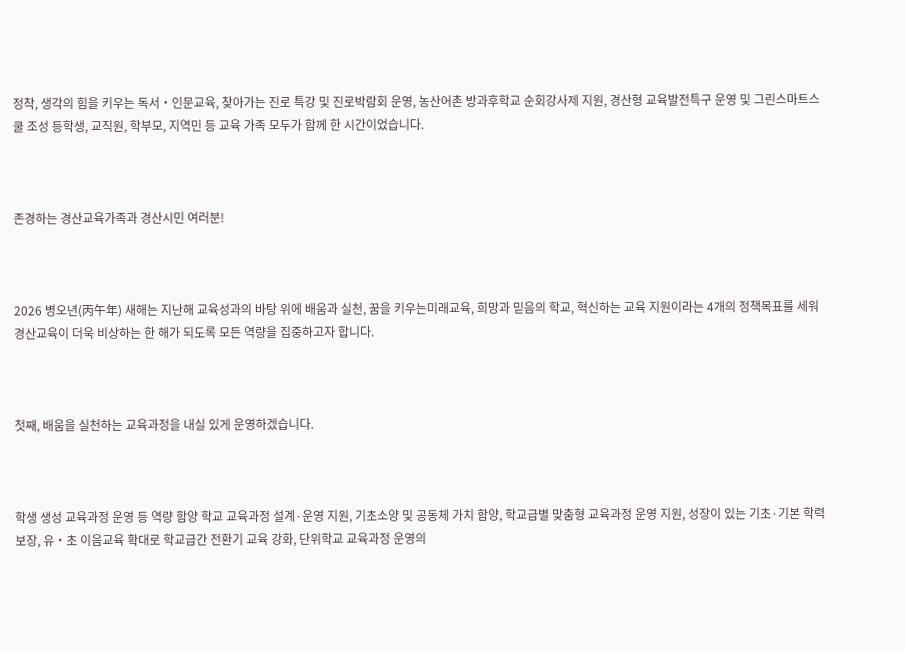정착, 생각의 힘을 키우는 독서・인문교육, 찾아가는 진로 특강 및 진로박람회 운영, 농산어촌 방과후학교 순회강사제 지원, 경산형 교육발전특구 운영 및 그린스마트스쿨 조성 등학생, 교직원, 학부모, 지역민 등 교육 가족 모두가 함께 한 시간이었습니다.



존경하는 경산교육가족과 경산시민 여러분!



2026 병오년(丙午年) 새해는 지난해 교육성과의 바탕 위에 배움과 실천, 꿈을 키우는미래교육, 희망과 믿음의 학교, 혁신하는 교육 지원이라는 4개의 정책목표를 세워 경산교육이 더욱 비상하는 한 해가 되도록 모든 역량을 집중하고자 합니다.



첫째, 배움을 실천하는 교육과정을 내실 있게 운영하겠습니다.



학생 생성 교육과정 운영 등 역량 함양 학교 교육과정 설계·운영 지원, 기초소양 및 공동체 가치 함양, 학교급별 맞춤형 교육과정 운영 지원, 성장이 있는 기초·기본 학력 보장, 유・초 이음교육 확대로 학교급간 전환기 교육 강화, 단위학교 교육과정 운영의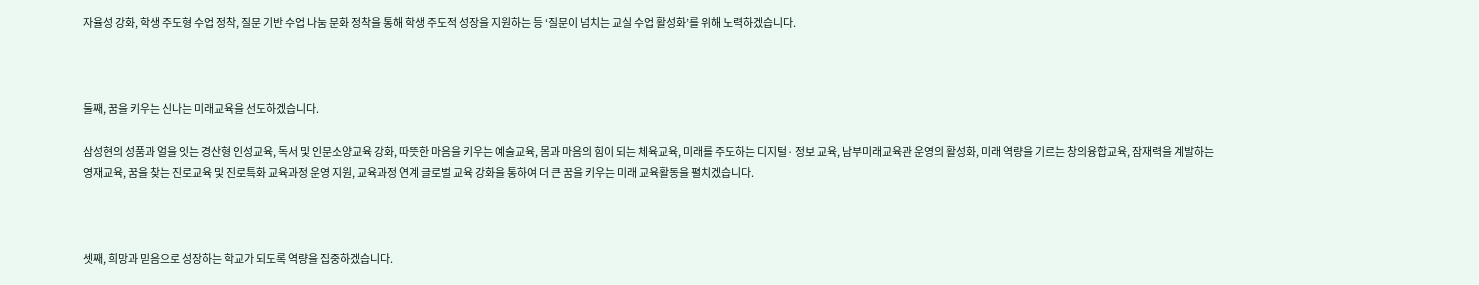자율성 강화, 학생 주도형 수업 정착, 질문 기반 수업 나눔 문화 정착을 통해 학생 주도적 성장을 지원하는 등 ‘질문이 넘치는 교실 수업 활성화’를 위해 노력하겠습니다.



둘째, 꿈을 키우는 신나는 미래교육을 선도하겠습니다.

삼성현의 성품과 얼을 잇는 경산형 인성교육, 독서 및 인문소양교육 강화, 따뜻한 마음을 키우는 예술교육, 몸과 마음의 힘이 되는 체육교육, 미래를 주도하는 디지털· 정보 교육, 남부미래교육관 운영의 활성화, 미래 역량을 기르는 창의융합교육, 잠재력을 계발하는 영재교육, 꿈을 찾는 진로교육 및 진로특화 교육과정 운영 지원, 교육과정 연계 글로벌 교육 강화을 통하여 더 큰 꿈을 키우는 미래 교육활동을 펼치겠습니다.



셋째, 희망과 믿음으로 성장하는 학교가 되도록 역량을 집중하겠습니다.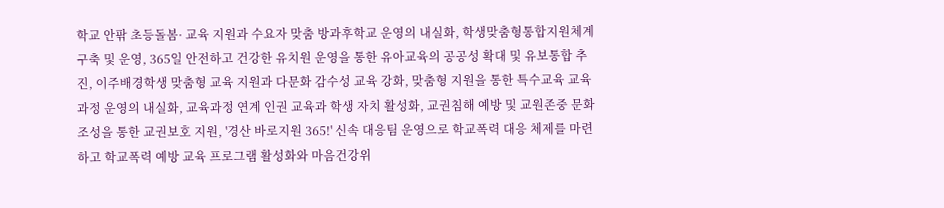학교 안팎 초등돌봄· 교육 지원과 수요자 맞춤 방과후학교 운영의 내실화, 학생맞춤형통합지원체계 구축 및 운영, 365일 안전하고 건강한 유치원 운영을 통한 유아교육의 공공성 확대 및 유보통합 추진, 이주배경학생 맞춤형 교육 지원과 다문화 감수성 교육 강화, 맞춤형 지원을 통한 특수교육 교육과정 운영의 내실화, 교육과정 연계 인권 교육과 학생 자치 활성화, 교권침해 예방 및 교원존중 문화 조성을 통한 교권보호 지원, '경산 바로지원 365!' 신속 대응팀 운영으로 학교폭력 대응 체제를 마련하고 학교폭력 예방 교육 프로그램 활성화와 마음건강위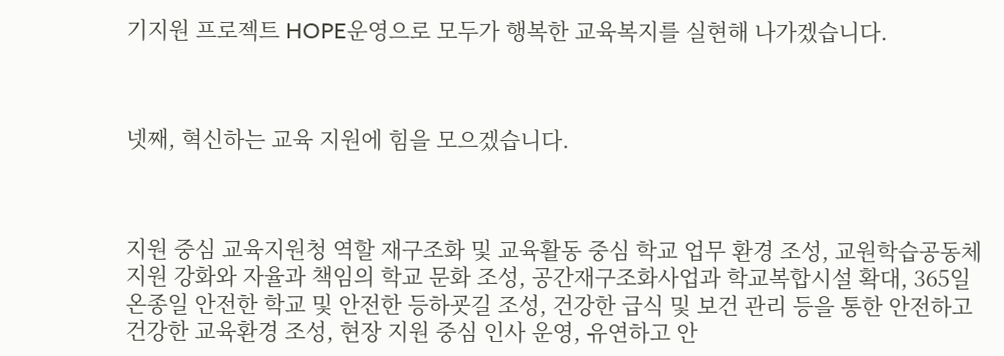기지원 프로젝트 HOPE운영으로 모두가 행복한 교육복지를 실현해 나가겠습니다.



넷째, 혁신하는 교육 지원에 힘을 모으겠습니다.



지원 중심 교육지원청 역할 재구조화 및 교육활동 중심 학교 업무 환경 조성, 교원학습공동체 지원 강화와 자율과 책임의 학교 문화 조성, 공간재구조화사업과 학교복합시설 확대, 365일 온종일 안전한 학교 및 안전한 등하굣길 조성, 건강한 급식 및 보건 관리 등을 통한 안전하고 건강한 교육환경 조성, 현장 지원 중심 인사 운영, 유연하고 안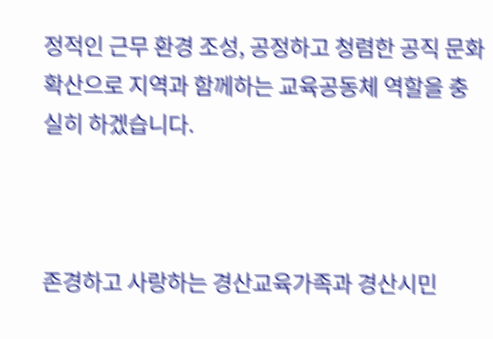정적인 근무 환경 조성, 공정하고 청렴한 공직 문화 확산으로 지역과 함께하는 교육공동체 역할을 충실히 하겠습니다.



존경하고 사랑하는 경산교육가족과 경산시민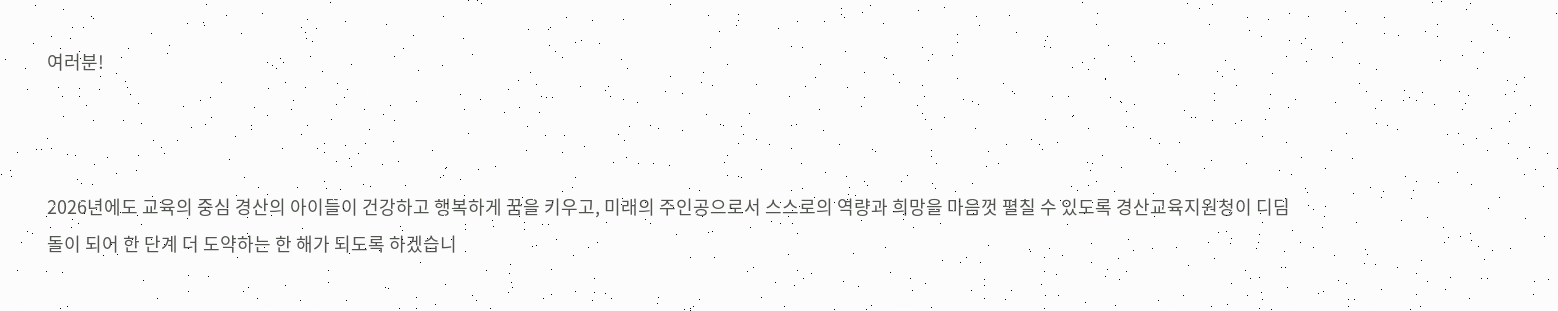여러분!



2026년에도 교육의 중심 경산의 아이들이 건강하고 행복하게 꿈을 키우고, 미래의 주인공으로서 스스로의 역량과 희망을 마음껏 펼칠 수 있도록 경산교육지원청이 디딤돌이 되어 한 단계 더 도약하는 한 해가 되도록 하겠습니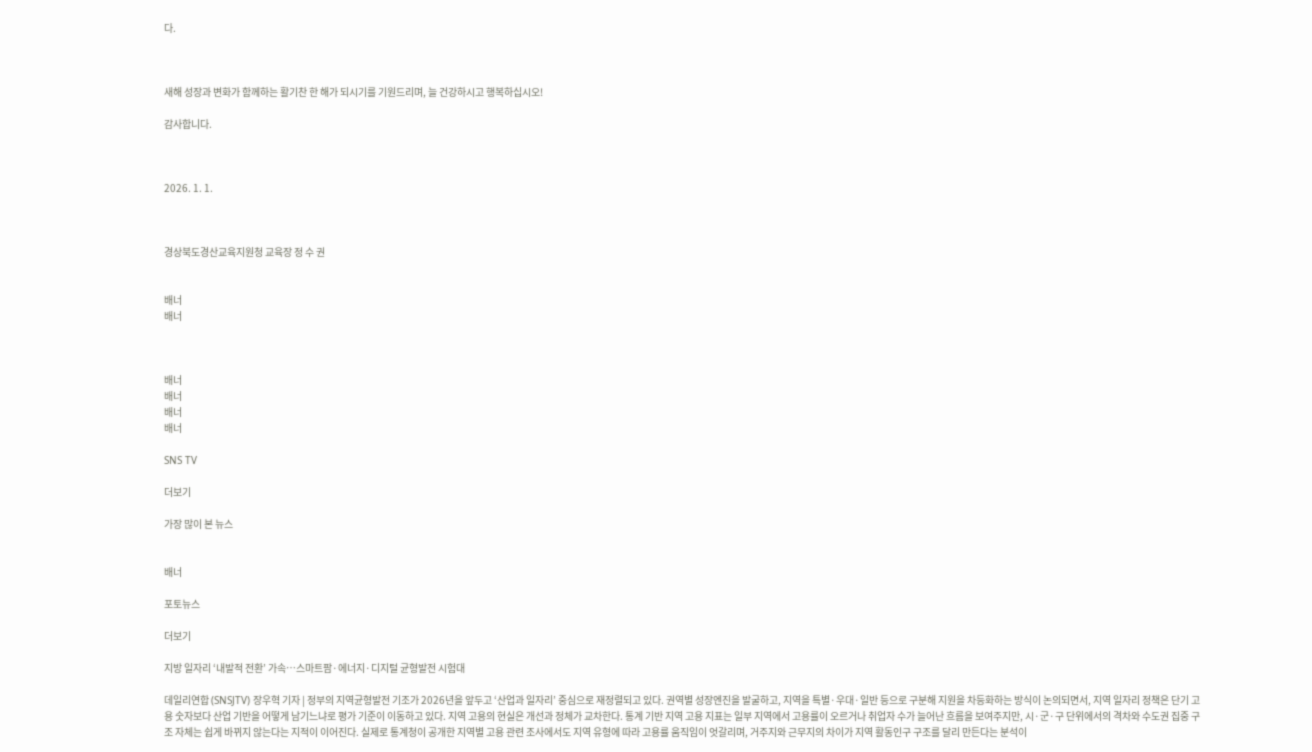다.



새해 성장과 변화가 함께하는 활기찬 한 해가 되시기를 기원드리며, 늘 건강하시고 행복하십시오!

감사합니다.



2026. 1. 1.



경상북도경산교육지원청 교육장 정 수 권


배너
배너



배너
배너
배너
배너

SNS TV

더보기

가장 많이 본 뉴스


배너

포토뉴스

더보기

지방 일자리 ‘내발적 전환’ 가속…스마트팜·에너지·디지털 균형발전 시험대

데일리연합 (SNSJTV) 장우혁 기자 | 정부의 지역균형발전 기조가 2026년을 앞두고 ‘산업과 일자리’ 중심으로 재정렬되고 있다. 권역별 성장엔진을 발굴하고, 지역을 특별·우대·일반 등으로 구분해 지원을 차등화하는 방식이 논의되면서, 지역 일자리 정책은 단기 고용 숫자보다 산업 기반을 어떻게 남기느냐로 평가 기준이 이동하고 있다. 지역 고용의 현실은 개선과 정체가 교차한다. 통계 기반 지역 고용 지표는 일부 지역에서 고용률이 오르거나 취업자 수가 늘어난 흐름을 보여주지만, 시·군·구 단위에서의 격차와 수도권 집중 구조 자체는 쉽게 바뀌지 않는다는 지적이 이어진다. 실제로 통계청이 공개한 지역별 고용 관련 조사에서도 지역 유형에 따라 고용률 움직임이 엇갈리며, 거주지와 근무지의 차이가 지역 활동인구 구조를 달리 만든다는 분석이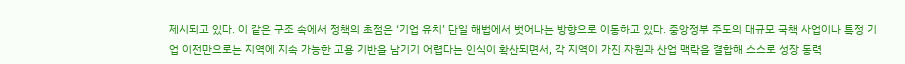제시되고 있다. 이 같은 구조 속에서 정책의 초점은 ‘기업 유치’ 단일 해법에서 벗어나는 방향으로 이동하고 있다. 중앙정부 주도의 대규모 국책 사업이나 특정 기업 이전만으로는 지역에 지속 가능한 고용 기반을 남기기 어렵다는 인식이 확산되면서, 각 지역이 가진 자원과 산업 맥락을 결합해 스스로 성장 동력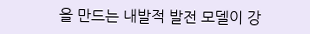을 만드는 내발적 발전 모델이 강